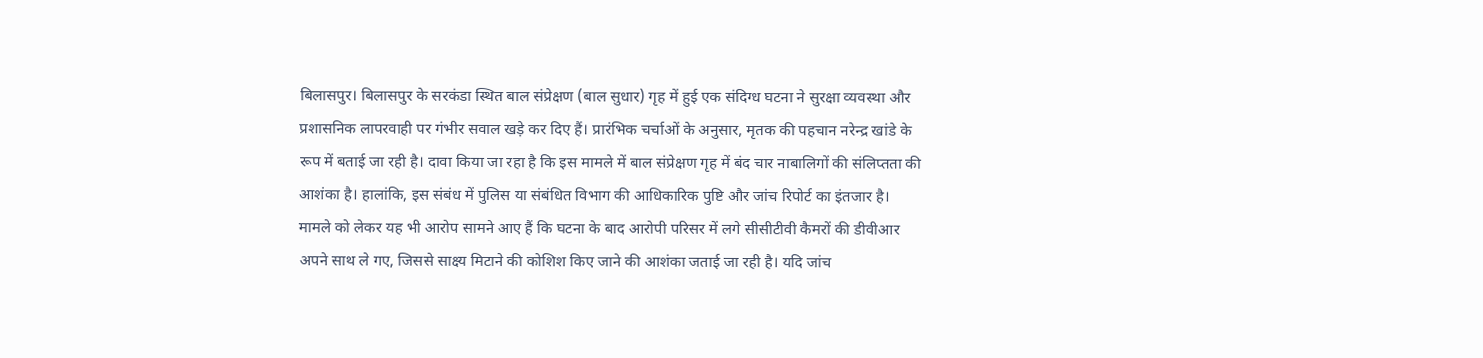बिलासपुर। बिलासपुर के सरकंडा स्थित बाल संप्रेक्षण (बाल सुधार) गृह में हुई एक संदिग्ध घटना ने सुरक्षा व्यवस्था और प्रशासनिक लापरवाही पर गंभीर सवाल खड़े कर दिए हैं। प्रारंभिक चर्चाओं के अनुसार, मृतक की पहचान नरेन्द्र खांडे के रूप में बताई जा रही है। दावा किया जा रहा है कि इस मामले में बाल संप्रेक्षण गृह में बंद चार नाबालिगों की संलिप्तता की आशंका है। हालांकि, इस संबंध में पुलिस या संबंधित विभाग की आधिकारिक पुष्टि और जांच रिपोर्ट का इंतजार है।
मामले को लेकर यह भी आरोप सामने आए हैं कि घटना के बाद आरोपी परिसर में लगे सीसीटीवी कैमरों की डीवीआर अपने साथ ले गए, जिससे साक्ष्य मिटाने की कोशिश किए जाने की आशंका जताई जा रही है। यदि जांच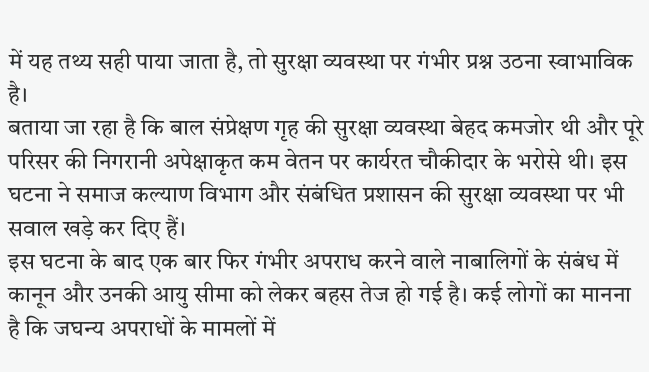में यह तथ्य सही पाया जाता है, तो सुरक्षा व्यवस्था पर गंभीर प्रश्न उठना स्वाभाविक है।
बताया जा रहा है कि बाल संप्रेक्षण गृह की सुरक्षा व्यवस्था बेहद कमजोर थी और पूरे परिसर की निगरानी अपेक्षाकृत कम वेतन पर कार्यरत चौकीदार के भरोसे थी। इस घटना ने समाज कल्याण विभाग और संबंधित प्रशासन की सुरक्षा व्यवस्था पर भी सवाल खड़े कर दिए हैं।
इस घटना के बाद एक बार फिर गंभीर अपराध करने वाले नाबालिगों के संबंध में कानून और उनकी आयु सीमा को लेकर बहस तेज हो गई है। कई लोगों का मानना है कि जघन्य अपराधों के मामलों में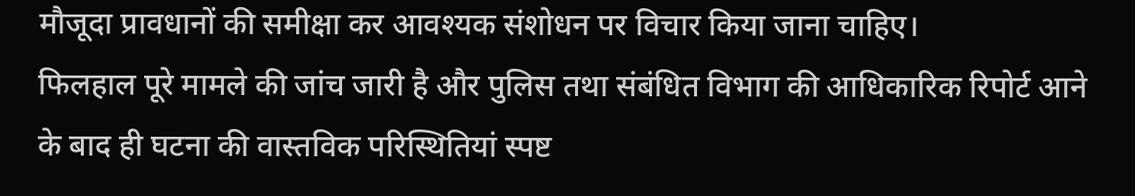मौजूदा प्रावधानों की समीक्षा कर आवश्यक संशोधन पर विचार किया जाना चाहिए।
फिलहाल पूरे मामले की जांच जारी है और पुलिस तथा संबंधित विभाग की आधिकारिक रिपोर्ट आने के बाद ही घटना की वास्तविक परिस्थितियां स्पष्ट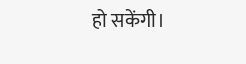हो सकेंगी।